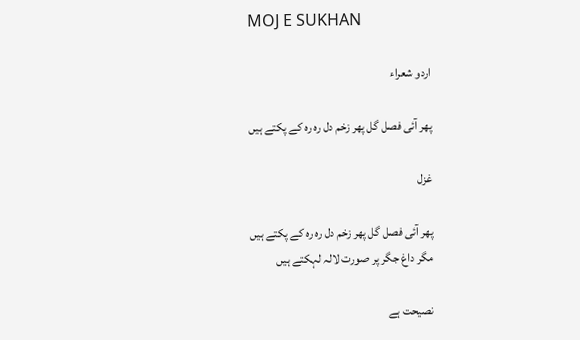MOJ E SUKHAN

اردو شعراء

پھر آئی فصل گل پھر زخم دل رہ رہ کے پکتے ہیں

غزل

پھر آئی فصل گل پھر زخم دل رہ رہ کے پکتے ہیں
مگر داغ جگر پر صورت لالہ لہکتے ہیں

نصیحت ہے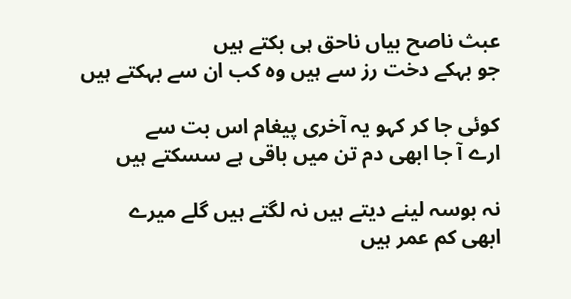عبث ناصح بیاں ناحق ہی بکتے ہیں
جو بہکے دخت رز سے ہیں وہ کب ان سے بہکتے ہیں

کوئی جا کر کہو یہ آخری پیغام اس بت سے
ارے آ جا ابھی دم تن میں باقی ہے سسکتے ہیں

نہ بوسہ لینے دیتے ہیں نہ لگتے ہیں گلے میرے
ابھی کم عمر ہیں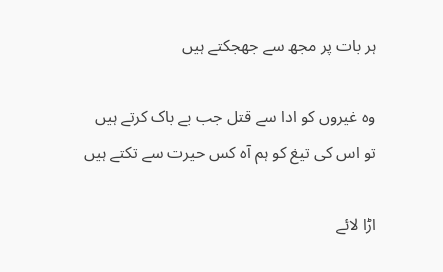ہر بات پر مجھ سے جھجکتے ہیں

وہ غیروں کو ادا سے قتل جب بے باک کرتے ہیں
تو اس کی تیغ کو ہم آہ کس حیرت سے تکتے ہیں

اڑا لائے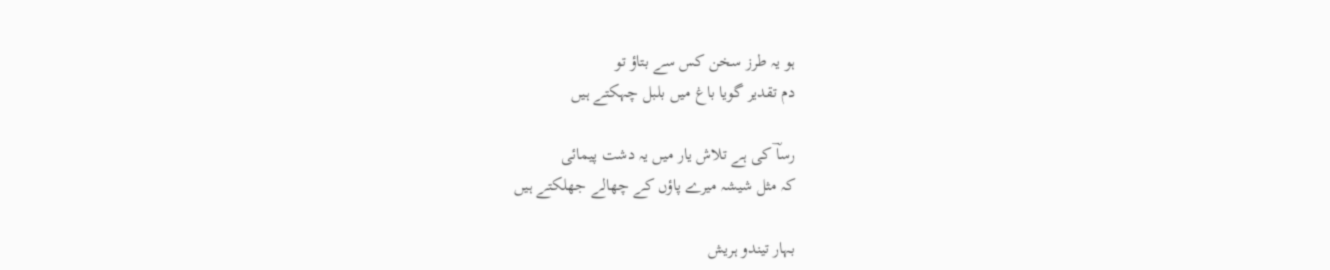ہو یہ طرز سخن کس سے بتاؤ تو
دم تقدیر گویا باغ میں بلبل چہکتے ہیں

رساؔ کی ہے تلاش یار میں یہ دشت پیمائی
کہ مثل شیشہ میرے پاؤں کے چھالے جھلکتے ہیں

بہار تیندو ہریش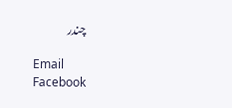چندر

Email
Facebook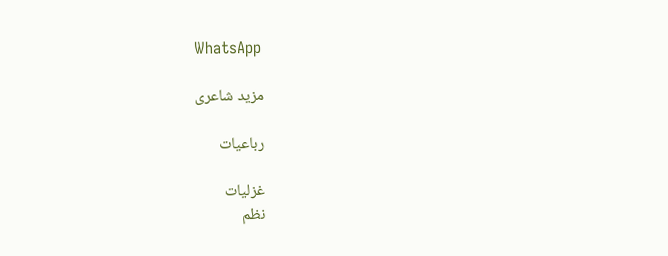WhatsApp

مزید شاعری

رباعیات

غزلیات
نظم